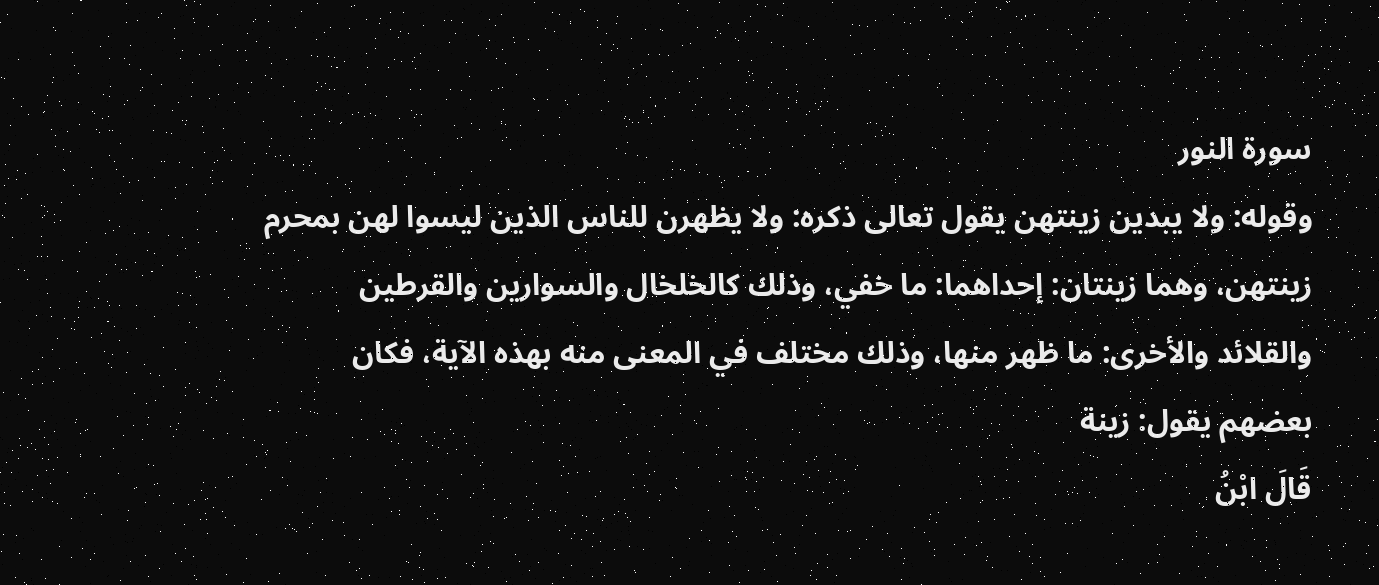سورة النور
وقوله: ولا يبدين زينتهن يقول تعالى ذكره: ولا يظهرن للناس الذين ليسوا لهن بمحرم زينتهن، وهما زينتان: إحداهما: ما خفي، وذلك كالخلخال والسوارين والقرطين والقلائد والأخرى: ما ظهر منها، وذلك مختلف في المعنى منه بهذه الآية، فكان بعضهم يقول: زينة
قَالَ ابْنُ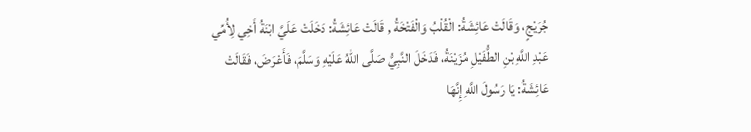جُرَيْجٍ، وَقَالَتْ عَائِشَةُ: الْقُلْبُ وَالْفَتْخَةُ , قَالَتْ عَائِشَةُ: دَخَلَتْ عَلَيَّ ابْنَةُ أَخِي لِأُمِّي عَبْدِ اللَّهِ بْنِ الطُّفَيْلِ مُزَيْنَةُ، فَدَخَلَ النَّبِيُّ صَلَّى اللهُ عَلَيْهِ وَسَلَّمَ، فَأَعْرَضَ، فَقَالَتْ عَائِشَةُ: يَا رَسُولَ اللَّهِ إِنَّهَا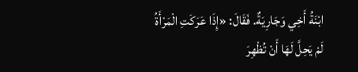ابْنَةُ أَخِي وَجَارِيَةٌ. فَقَالَ: «إِذَا عَرَكَتِ الْمَرْأَةُ لَمْ يَحِلَّ لَهَا أَنْ تُظْهِرَ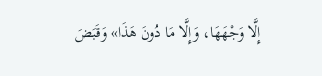إِلَّا وَجْهَهَا، وَإِلَّا مَا دُونَ هَذَا» وَقَبَضَ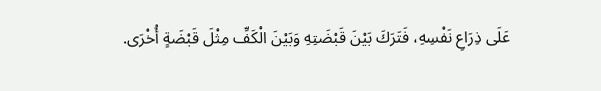عَلَى ذِرَاعِ نَفْسِهِ، فَتَرَكَ بَيْنَ قَبْضَتِهِ وَبَيْنَ الْكَفِّ مِثْلَ قَبْضَةٍ أُخْرَى.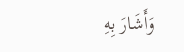وَأَشَارَ بِهِ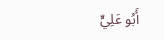أَبُو عَلِيٍّ